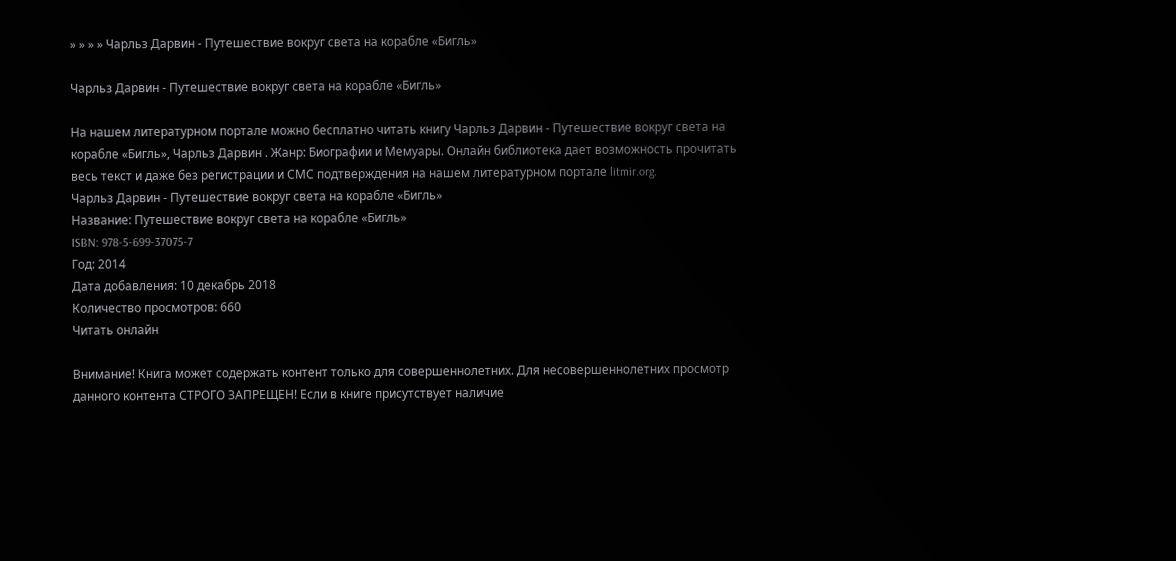» » » » Чарльз Дарвин - Путешествие вокруг света на корабле «Бигль»

Чарльз Дарвин - Путешествие вокруг света на корабле «Бигль»

На нашем литературном портале можно бесплатно читать книгу Чарльз Дарвин - Путешествие вокруг света на корабле «Бигль», Чарльз Дарвин . Жанр: Биографии и Мемуары. Онлайн библиотека дает возможность прочитать весь текст и даже без регистрации и СМС подтверждения на нашем литературном портале litmir.org.
Чарльз Дарвин - Путешествие вокруг света на корабле «Бигль»
Название: Путешествие вокруг света на корабле «Бигль»
ISBN: 978-5-699-37075-7
Год: 2014
Дата добавления: 10 декабрь 2018
Количество просмотров: 660
Читать онлайн

Внимание! Книга может содержать контент только для совершеннолетних. Для несовершеннолетних просмотр данного контента СТРОГО ЗАПРЕЩЕН! Если в книге присутствует наличие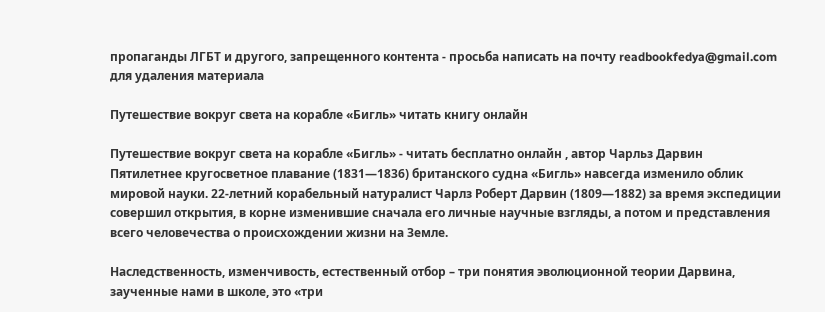пропаганды ЛГБТ и другого, запрещенного контента - просьба написать на почту readbookfedya@gmail.com для удаления материала

Путешествие вокруг света на корабле «Бигль» читать книгу онлайн

Путешествие вокруг света на корабле «Бигль» - читать бесплатно онлайн , автор Чарльз Дарвин
Пятилетнее кругосветное плавание (1831—1836) британского судна «Бигль» навсегда изменило облик мировой науки. 22-летний корабельный натуралист Чарлз Роберт Дарвин (1809—1882) за время экспедиции совершил открытия, в корне изменившие сначала его личные научные взгляды, а потом и представления всего человечества о происхождении жизни на Земле.

Наследственность, изменчивость, естественный отбор – три понятия эволюционной теории Дарвина, заученные нами в школе, это «три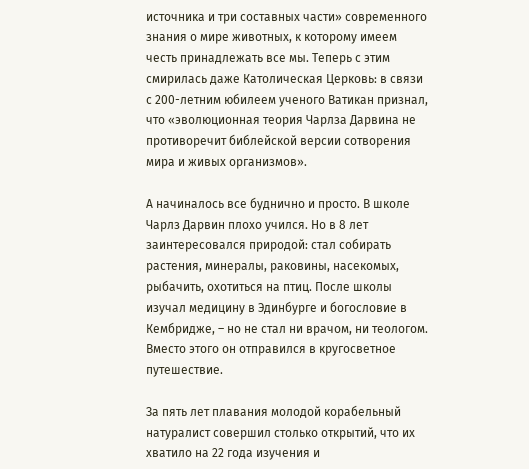источника и три составных части» современного знания о мире животных, к которому имеем честь принадлежать все мы. Теперь с этим смирилась даже Католическая Церковь: в связи с 200-летним юбилеем ученого Ватикан признал, что «эволюционная теория Чарлза Дарвина не противоречит библейской версии сотворения мира и живых организмов».

А начиналось все буднично и просто. В школе Чарлз Дарвин плохо учился. Но в 8 лет заинтересовался природой: стал собирать растения, минералы, раковины, насекомых, рыбачить, охотиться на птиц. После школы изучал медицину в Эдинбурге и богословие в Кембридже, – но не стал ни врачом, ни теологом. Вместо этого он отправился в кругосветное путешествие.

За пять лет плавания молодой корабельный натуралист совершил столько открытий, что их хватило на 22 года изучения и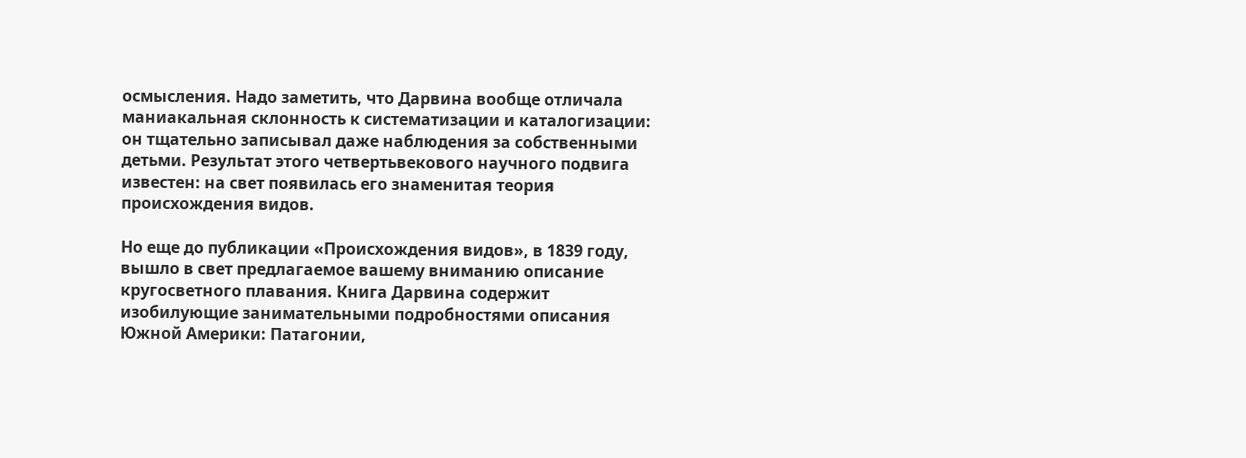осмысления. Надо заметить, что Дарвина вообще отличала маниакальная склонность к систематизации и каталогизации: он тщательно записывал даже наблюдения за собственными детьми. Результат этого четвертьвекового научного подвига известен: на свет появилась его знаменитая теория происхождения видов.

Но еще до публикации «Происхождения видов», в 1839 году, вышло в свет предлагаемое вашему вниманию описание кругосветного плавания. Книга Дарвина содержит изобилующие занимательными подробностями описания Южной Америки: Патагонии,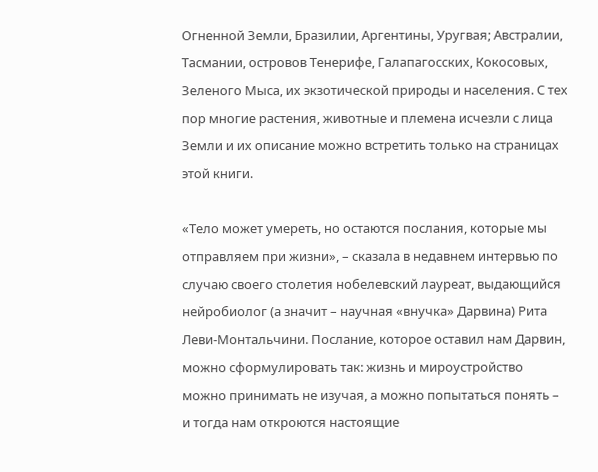Огненной Земли, Бразилии, Аргентины, Уругвая; Австралии, Тасмании, островов Тенерифе, Галапагосских, Кокосовых, Зеленого Мыса, их экзотической природы и населения. С тех пор многие растения, животные и племена исчезли с лица Земли и их описание можно встретить только на страницах этой книги.

«Тело может умереть, но остаются послания, которые мы отправляем при жизни», – сказала в недавнем интервью по случаю своего столетия нобелевский лауреат, выдающийся нейробиолог (а значит – научная «внучка» Дарвина) Рита Леви-Монтальчини. Послание, которое оставил нам Дарвин, можно сформулировать так: жизнь и мироустройство можно принимать не изучая, а можно попытаться понять – и тогда нам откроются настоящие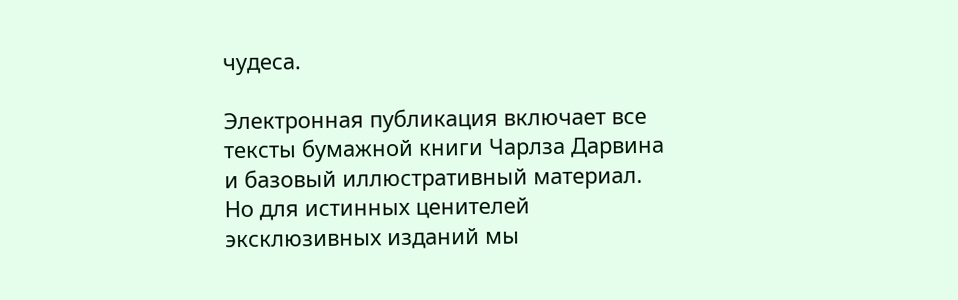чудеса.

Электронная публикация включает все тексты бумажной книги Чарлза Дарвина и базовый иллюстративный материал. Но для истинных ценителей эксклюзивных изданий мы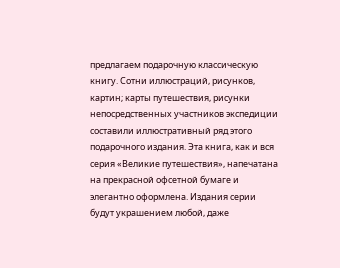предлагаем подарочную классическую книгу. Сотни иллюстраций, рисунков, картин; карты путешествия, рисунки непосредственных участников экспедиции составили иллюстративный ряд этого подарочного издания. Эта книга, как и вся серия «Великие путешествия», напечатана на прекрасной офсетной бумаге и элегантно оформлена. Издания серии будут украшением любой, даже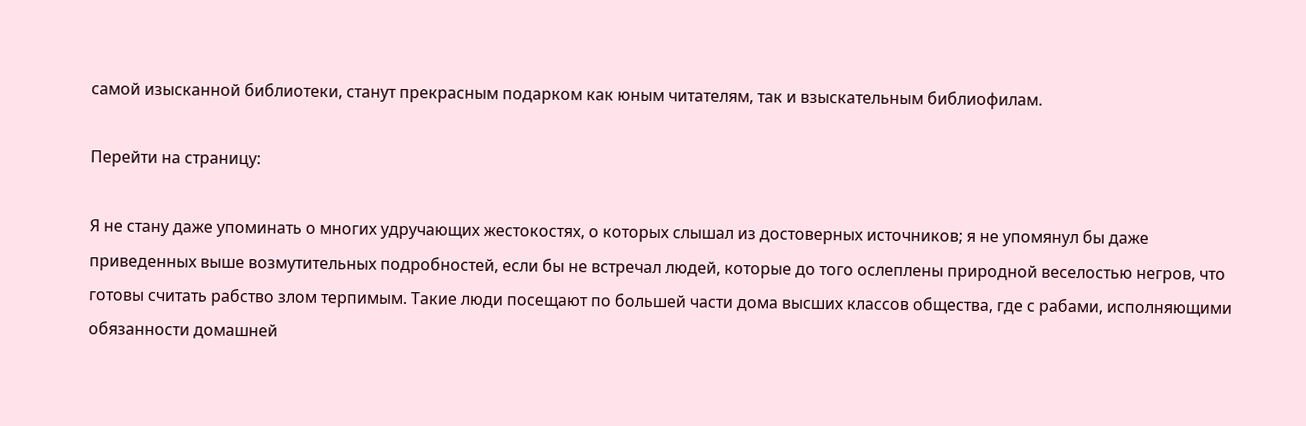самой изысканной библиотеки, станут прекрасным подарком как юным читателям, так и взыскательным библиофилам.

Перейти на страницу:

Я не стану даже упоминать о многих удручающих жестокостях, о которых слышал из достоверных источников; я не упомянул бы даже приведенных выше возмутительных подробностей, если бы не встречал людей, которые до того ослеплены природной веселостью негров, что готовы считать рабство злом терпимым. Такие люди посещают по большей части дома высших классов общества, где с рабами, исполняющими обязанности домашней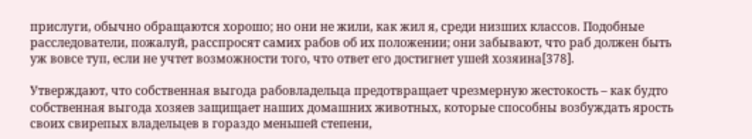прислуги, обычно обращаются хорошо; но они не жили, как жил я, среди низших классов. Подобные расследователи, пожалуй, расспросят самих рабов об их положении; они забывают, что раб должен быть уж вовсе туп, если не учтет возможности того, что ответ его достигнет ушей хозяина[378].

Утверждают, что собственная выгода рабовладельца предотвращает чрезмерную жестокость – как будто собственная выгода хозяев защищает наших домашних животных, которые способны возбуждать ярость своих свирепых владельцев в гораздо меньшей степени,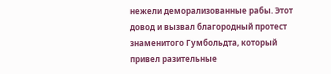нежели деморализованные рабы. Этот довод и вызвал благородный протест знаменитого Гумбольдта, который привел разительные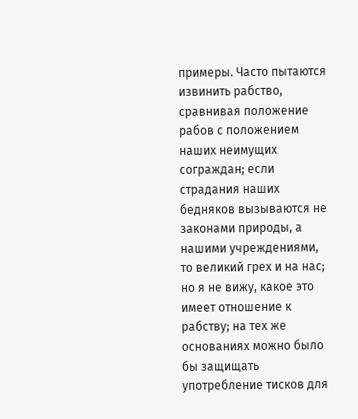примеры. Часто пытаются извинить рабство, сравнивая положение рабов с положением наших неимущих сограждан; если страдания наших бедняков вызываются не законами природы, а нашими учреждениями, то великий грех и на нас; но я не вижу, какое это имеет отношение к рабству; на тех же основаниях можно было бы защищать употребление тисков для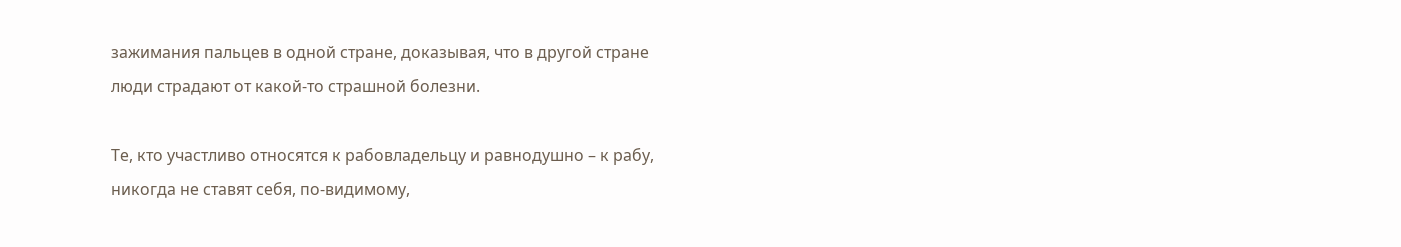зажимания пальцев в одной стране, доказывая, что в другой стране люди страдают от какой-то страшной болезни.

Те, кто участливо относятся к рабовладельцу и равнодушно – к рабу, никогда не ставят себя, по-видимому,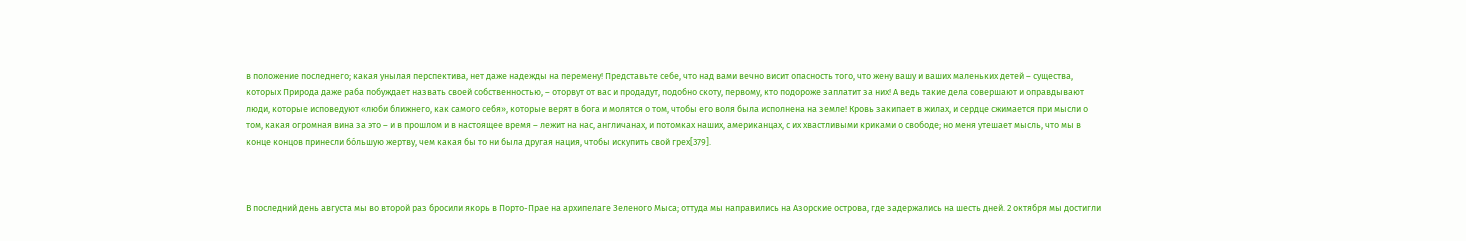в положение последнего; какая унылая перспектива, нет даже надежды на перемену! Представьте себе, что над вами вечно висит опасность того, что жену вашу и ваших маленьких детей – существа, которых Природа даже раба побуждает назвать своей собственностью, – оторвут от вас и продадут, подобно скоту, первому, кто подороже заплатит за них! А ведь такие дела совершают и оправдывают люди, которые исповедуют «люби ближнего, как самого себя», которые верят в бога и молятся о том, чтобы его воля была исполнена на земле! Кровь закипает в жилах, и сердце сжимается при мысли о том, какая огромная вина за это – и в прошлом и в настоящее время – лежит на нас, англичанах, и потомках наших, американцах, с их хвастливыми криками о свободе; но меня утешает мысль, что мы в конце концов принесли бо́льшую жертву, чем какая бы то ни была другая нация, чтобы искупить свой грех[379].



В последний день августа мы во второй раз бросили якорь в Порто-Прае на архипелаге Зеленого Мыса; оттуда мы направились на Азорские острова, где задержались на шесть дней. 2 октября мы достигли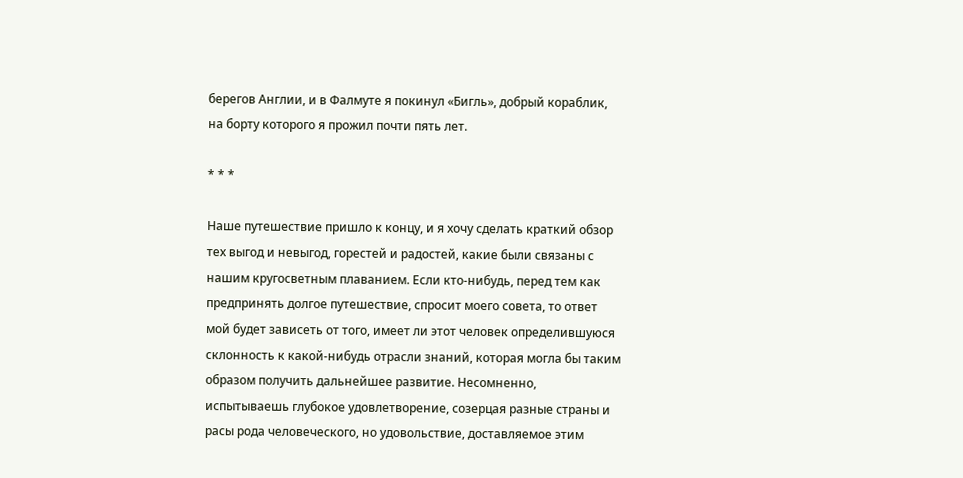берегов Англии, и в Фалмуте я покинул «Бигль», добрый кораблик, на борту которого я прожил почти пять лет.

* * *

Наше путешествие пришло к концу, и я хочу сделать краткий обзор тех выгод и невыгод, горестей и радостей, какие были связаны с нашим кругосветным плаванием. Если кто-нибудь, перед тем как предпринять долгое путешествие, спросит моего совета, то ответ мой будет зависеть от того, имеет ли этот человек определившуюся склонность к какой-нибудь отрасли знаний, которая могла бы таким образом получить дальнейшее развитие. Несомненно, испытываешь глубокое удовлетворение, созерцая разные страны и расы рода человеческого, но удовольствие, доставляемое этим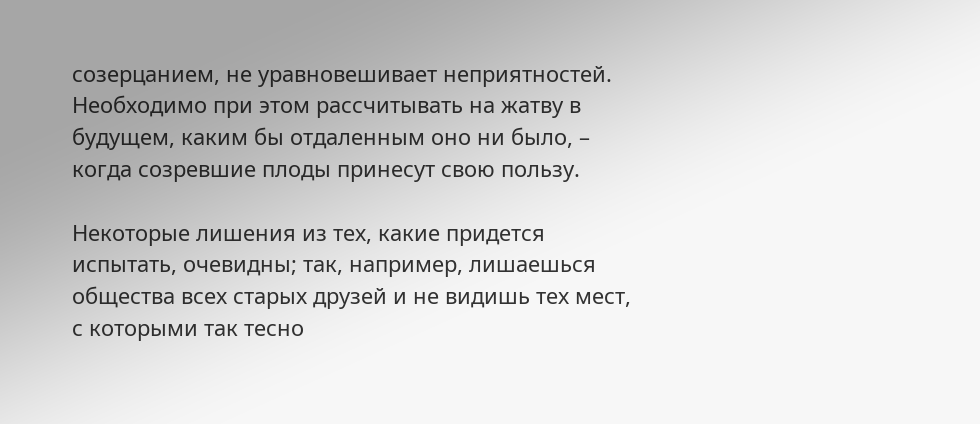созерцанием, не уравновешивает неприятностей. Необходимо при этом рассчитывать на жатву в будущем, каким бы отдаленным оно ни было, – когда созревшие плоды принесут свою пользу.

Некоторые лишения из тех, какие придется испытать, очевидны; так, например, лишаешься общества всех старых друзей и не видишь тех мест, с которыми так тесно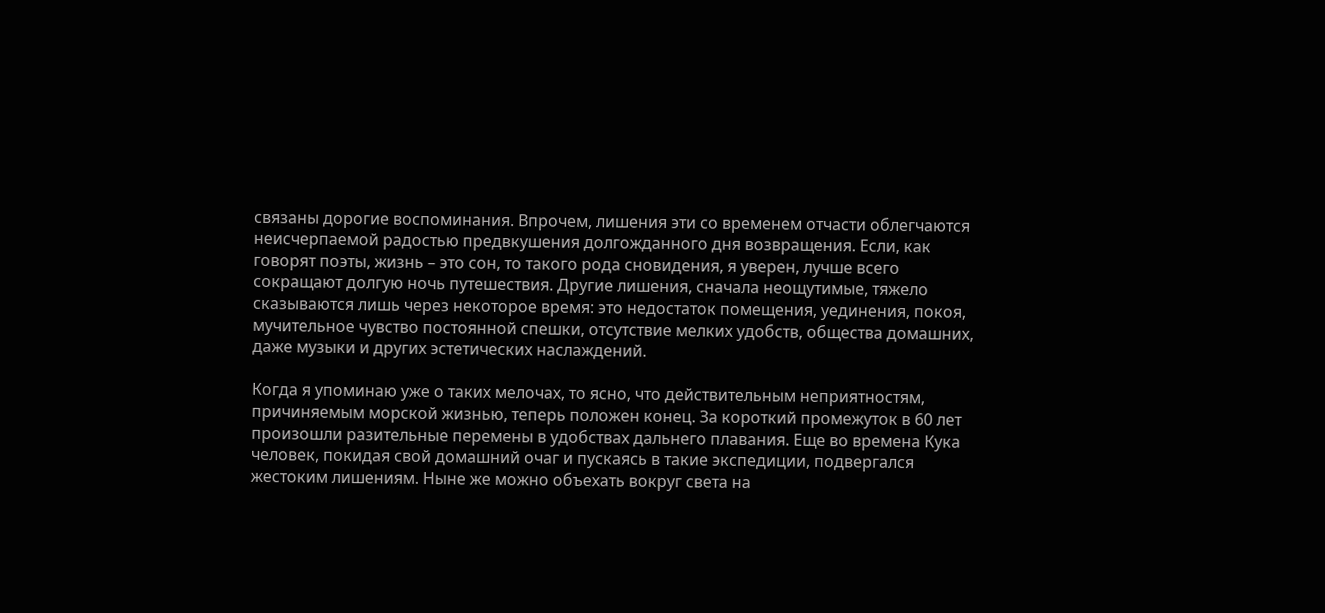связаны дорогие воспоминания. Впрочем, лишения эти со временем отчасти облегчаются неисчерпаемой радостью предвкушения долгожданного дня возвращения. Если, как говорят поэты, жизнь – это сон, то такого рода сновидения, я уверен, лучше всего сокращают долгую ночь путешествия. Другие лишения, сначала неощутимые, тяжело сказываются лишь через некоторое время: это недостаток помещения, уединения, покоя, мучительное чувство постоянной спешки, отсутствие мелких удобств, общества домашних, даже музыки и других эстетических наслаждений.

Когда я упоминаю уже о таких мелочах, то ясно, что действительным неприятностям, причиняемым морской жизнью, теперь положен конец. За короткий промежуток в 60 лет произошли разительные перемены в удобствах дальнего плавания. Еще во времена Кука человек, покидая свой домашний очаг и пускаясь в такие экспедиции, подвергался жестоким лишениям. Ныне же можно объехать вокруг света на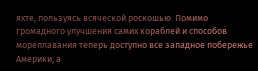яхте, пользуясь всяческой роскошью. Помимо громадного улучшения самих кораблей и способов мореплавания теперь доступно все западное побережье Америки, а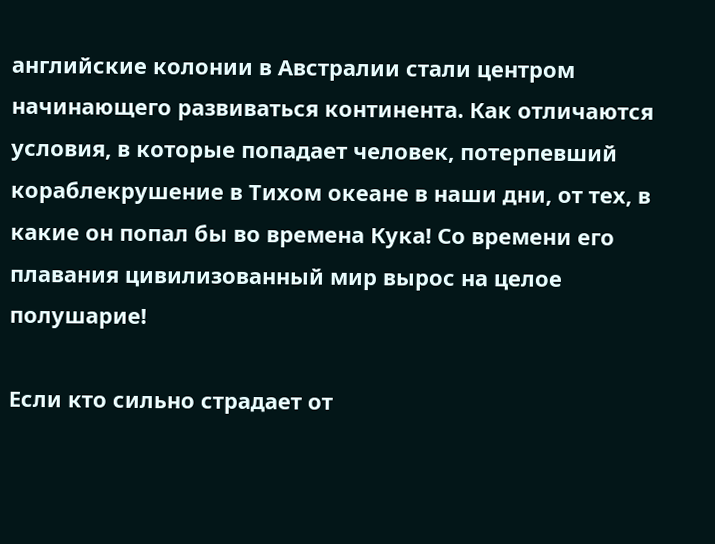английские колонии в Австралии стали центром начинающего развиваться континента. Как отличаются условия, в которые попадает человек, потерпевший кораблекрушение в Тихом океане в наши дни, от тех, в какие он попал бы во времена Кука! Со времени его плавания цивилизованный мир вырос на целое полушарие!

Если кто сильно страдает от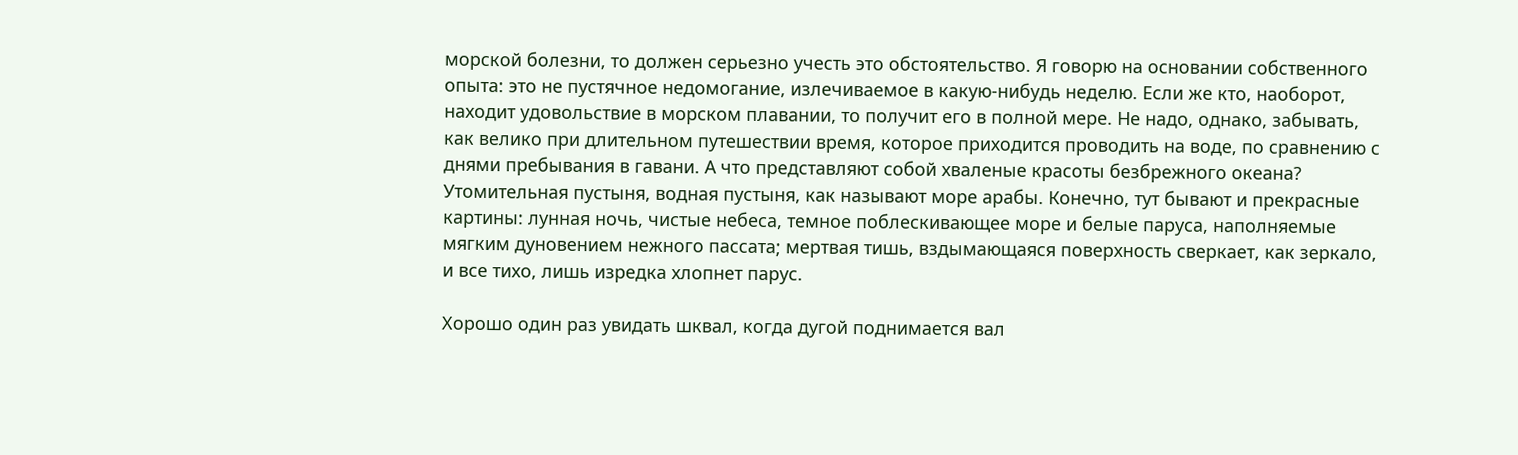морской болезни, то должен серьезно учесть это обстоятельство. Я говорю на основании собственного опыта: это не пустячное недомогание, излечиваемое в какую-нибудь неделю. Если же кто, наоборот, находит удовольствие в морском плавании, то получит его в полной мере. Не надо, однако, забывать, как велико при длительном путешествии время, которое приходится проводить на воде, по сравнению с днями пребывания в гавани. А что представляют собой хваленые красоты безбрежного океана? Утомительная пустыня, водная пустыня, как называют море арабы. Конечно, тут бывают и прекрасные картины: лунная ночь, чистые небеса, темное поблескивающее море и белые паруса, наполняемые мягким дуновением нежного пассата; мертвая тишь, вздымающаяся поверхность сверкает, как зеркало, и все тихо, лишь изредка хлопнет парус.

Хорошо один раз увидать шквал, когда дугой поднимается вал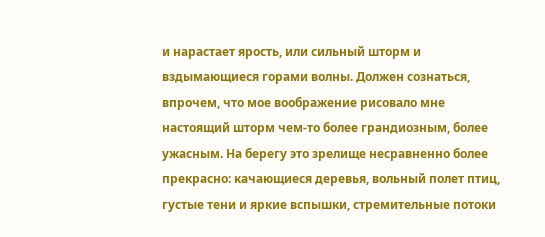и нарастает ярость, или сильный шторм и вздымающиеся горами волны. Должен сознаться, впрочем, что мое воображение рисовало мне настоящий шторм чем-то более грандиозным, более ужасным. На берегу это зрелище несравненно более прекрасно: качающиеся деревья, вольный полет птиц, густые тени и яркие вспышки, стремительные потоки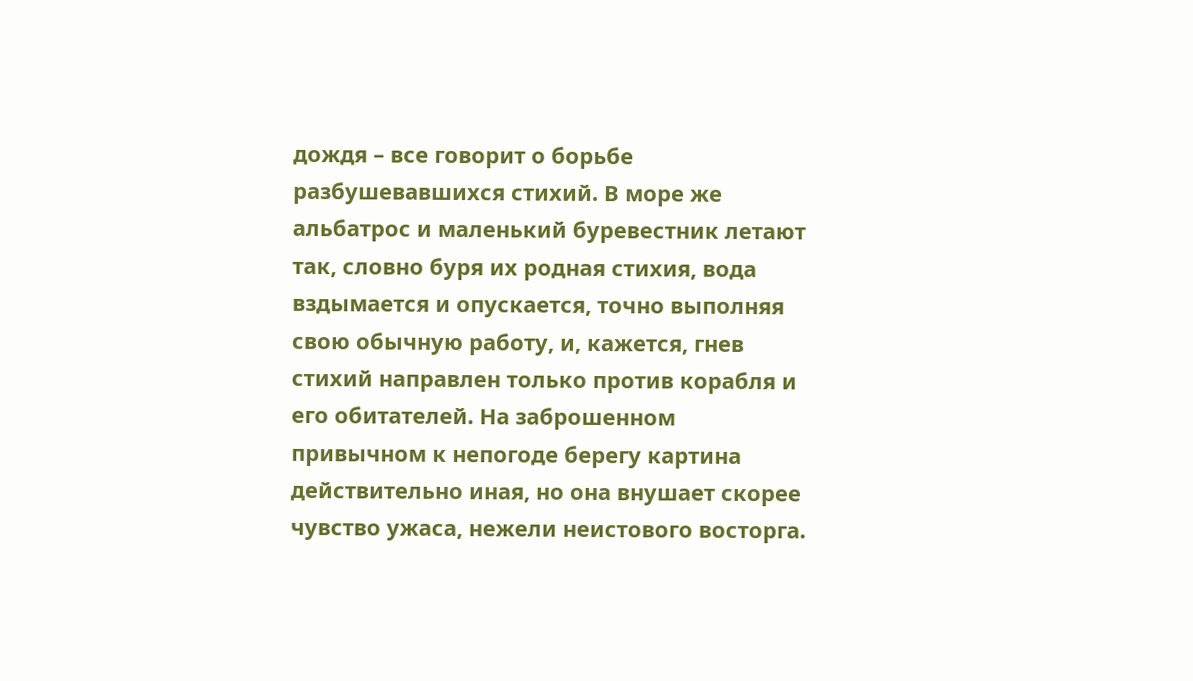дождя – все говорит о борьбе разбушевавшихся стихий. В море же альбатрос и маленький буревестник летают так, словно буря их родная стихия, вода вздымается и опускается, точно выполняя свою обычную работу, и, кажется, гнев стихий направлен только против корабля и его обитателей. На заброшенном привычном к непогоде берегу картина действительно иная, но она внушает скорее чувство ужаса, нежели неистового восторга.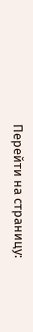Перейти на страницу: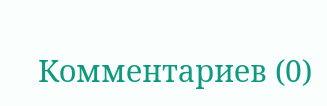Комментариев (0)